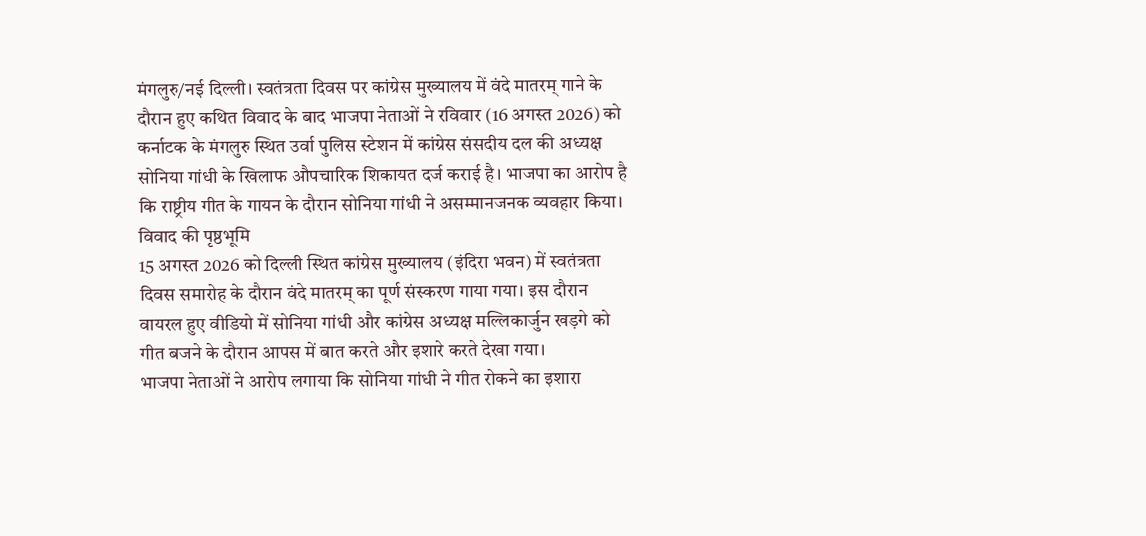मंगलुरु/नई दिल्ली। स्वतंत्रता दिवस पर कांग्रेस मुख्यालय में वंदे मातरम् गाने के दौरान हुए कथित विवाद के बाद भाजपा नेताओं ने रविवार (16 अगस्त 2026) को कर्नाटक के मंगलुरु स्थित उर्वा पुलिस स्टेशन में कांग्रेस संसदीय दल की अध्यक्ष सोनिया गांधी के खिलाफ औपचारिक शिकायत दर्ज कराई है। भाजपा का आरोप है कि राष्ट्रीय गीत के गायन के दौरान सोनिया गांधी ने असम्मानजनक व्यवहार किया।
विवाद की पृष्ठभूमि
15 अगस्त 2026 को दिल्ली स्थित कांग्रेस मुख्यालय (इंदिरा भवन) में स्वतंत्रता दिवस समारोह के दौरान वंदे मातरम् का पूर्ण संस्करण गाया गया। इस दौरान वायरल हुए वीडियो में सोनिया गांधी और कांग्रेस अध्यक्ष मल्लिकार्जुन खड़गे को गीत बजने के दौरान आपस में बात करते और इशारे करते देखा गया।
भाजपा नेताओं ने आरोप लगाया कि सोनिया गांधी ने गीत रोकने का इशारा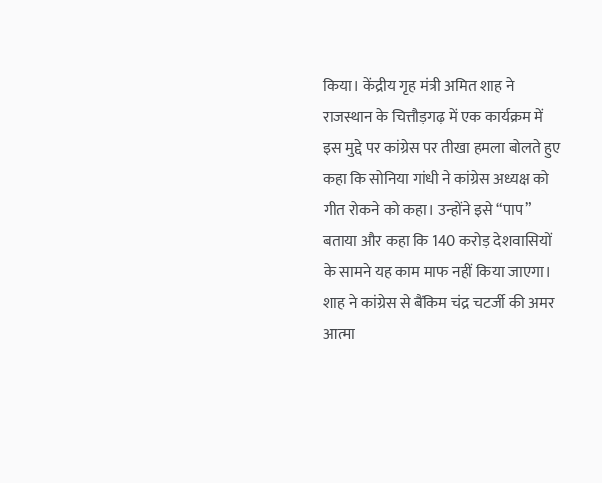किया। केंद्रीय गृह मंत्री अमित शाह ने राजस्थान के चित्तौड़गढ़ में एक कार्यक्रम में इस मुद्दे पर कांग्रेस पर तीखा हमला बोलते हुए कहा कि सोनिया गांधी ने कांग्रेस अध्यक्ष को गीत रोकने को कहा। उन्होंने इसे “पाप” बताया और कहा कि 140 करोड़ देशवासियों के सामने यह काम माफ नहीं किया जाएगा। शाह ने कांग्रेस से बैंकिम चंद्र चटर्जी की अमर आत्मा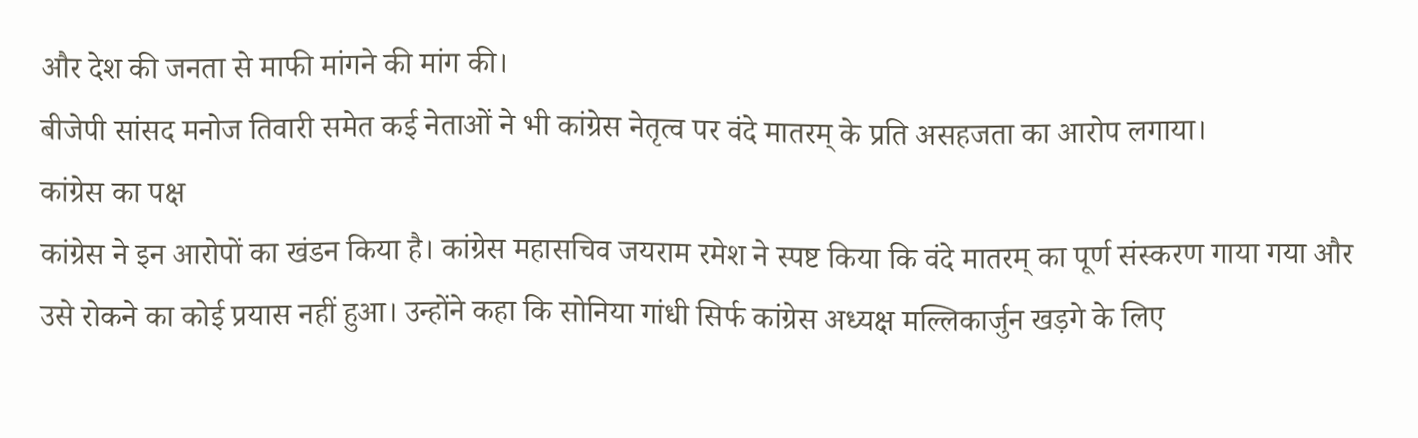और देश की जनता से माफी मांगने की मांग की।
बीजेपी सांसद मनोज तिवारी समेत कई नेताओं ने भी कांग्रेस नेतृत्व पर वंदे मातरम् के प्रति असहजता का आरोप लगाया।
कांग्रेस का पक्ष
कांग्रेस ने इन आरोपों का खंडन किया है। कांग्रेस महासचिव जयराम रमेश ने स्पष्ट किया कि वंदे मातरम् का पूर्ण संस्करण गाया गया और उसे रोकने का कोई प्रयास नहीं हुआ। उन्होंने कहा कि सोनिया गांधी सिर्फ कांग्रेस अध्यक्ष मल्लिकार्जुन खड़गे के लिए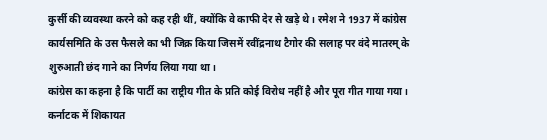कुर्सी की व्यवस्था करने को कह रही थीं, क्योंकि वे काफी देर से खड़े थे। रमेश ने 1937 में कांग्रेस कार्यसमिति के उस फैसले का भी जिक्र किया जिसमें रवींद्रनाथ टैगोर की सलाह पर वंदे मातरम् के शुरुआती छंद गाने का निर्णय लिया गया था।
कांग्रेस का कहना है कि पार्टी का राष्ट्रीय गीत के प्रति कोई विरोध नहीं है और पूरा गीत गाया गया।
कर्नाटक में शिकायत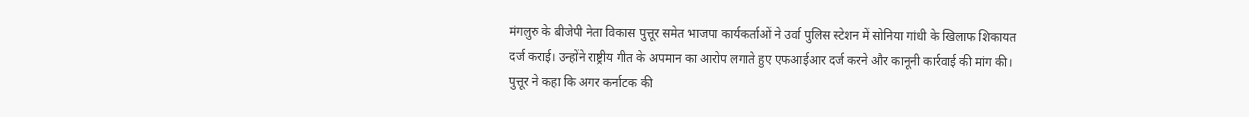मंगलुरु के बीजेपी नेता विकास पुत्तूर समेत भाजपा कार्यकर्ताओं ने उर्वा पुलिस स्टेशन में सोनिया गांधी के खिलाफ शिकायत दर्ज कराई। उन्होंने राष्ट्रीय गीत के अपमान का आरोप लगाते हुए एफआईआर दर्ज करने और कानूनी कार्रवाई की मांग की। पुत्तूर ने कहा कि अगर कर्नाटक की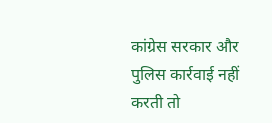कांग्रेस सरकार और पुलिस कार्रवाई नहीं करती तो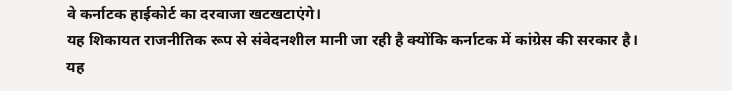वे कर्नाटक हाईकोर्ट का दरवाजा खटखटाएंगे।
यह शिकायत राजनीतिक रूप से संवेदनशील मानी जा रही है क्योंकि कर्नाटक में कांग्रेस की सरकार है।
यह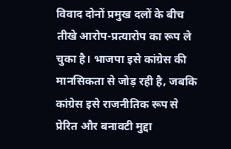विवाद दोनों प्रमुख दलों के बीच तीखे आरोप-प्रत्यारोप का रूप ले चुका है। भाजपा इसे कांग्रेस की मानसिकता से जोड़ रही है, जबकि कांग्रेस इसे राजनीतिक रूप से प्रेरित और बनावटी मुद्दा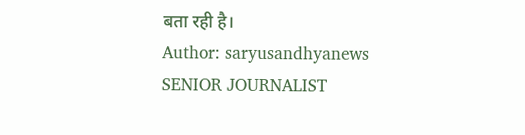बता रही है।
Author: saryusandhyanews
SENIOR JOURNALIST